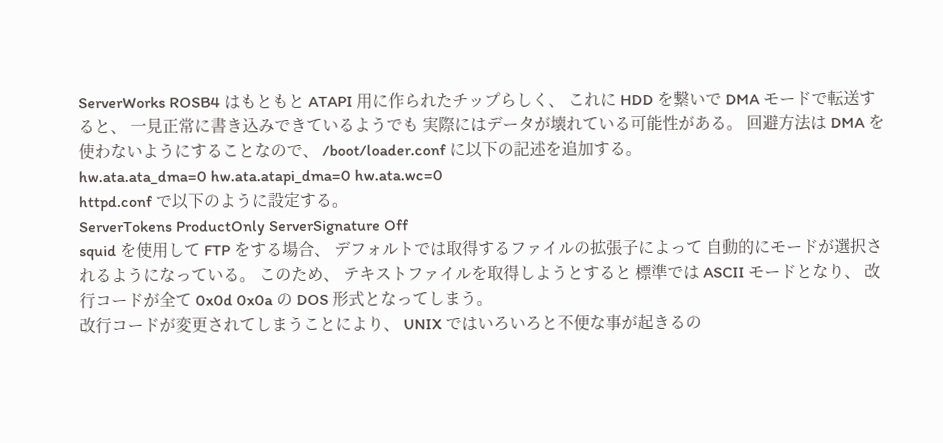ServerWorks ROSB4 はもともと ATAPI 用に作られたチップらしく、 これに HDD を繋いで DMA モードで転送すると、 一見正常に書き込みできているようでも 実際にはデータが壊れている可能性がある。 回避方法は DMA を使わないようにすることなので、 /boot/loader.conf に以下の記述を追加する。
hw.ata.ata_dma=0 hw.ata.atapi_dma=0 hw.ata.wc=0
httpd.conf で以下のように設定する。
ServerTokens ProductOnly ServerSignature Off
squid を使用して FTP をする場合、 デフォルトでは取得するファイルの拡張子によって 自動的にモードが選択されるようになっている。 このため、 テキストファイルを取得しようとすると 標準では ASCII モードとなり、 改行コードが全て 0x0d 0x0a の DOS 形式となってしまう。
改行コードが変更されてしまうことにより、 UNIX ではいろいろと不便な事が起きるの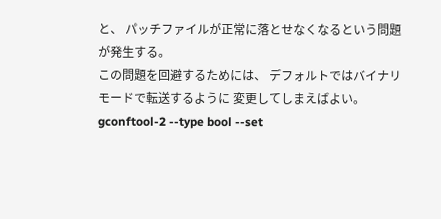と、 パッチファイルが正常に落とせなくなるという問題が発生する。
この問題を回避するためには、 デフォルトではバイナリモードで転送するように 変更してしまえばよい。
gconftool-2 --type bool --set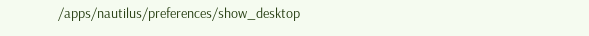/apps/nautilus/preferences/show_desktop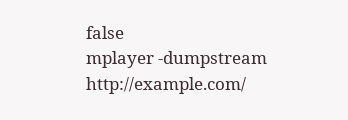false
mplayer -dumpstream http://example.com/